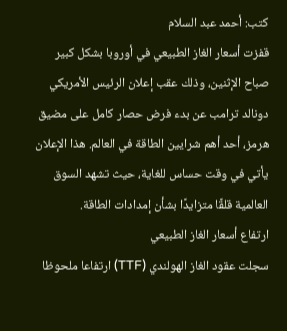كتب: أحمد عبد السلام
قفزت أسعار الغاز الطبيعي في أوروبا بشكل كبير صباح الإثنين، وذلك عقب إعلان الرئيس الأمريكي دونالد ترامب عن بدء فرض حصار كامل على مضيق هرمز، أحد أهم شرايين الطاقة في العالم. هذا الإعلان يأتي في وقت حساس للغاية، حيث تشهد السوق العالمية قلقًا متزايدًا بشأن إمدادات الطاقة.
ارتفاع أسعار الغاز الطبيعي
سجلت عقود الغاز الهولندي (TTF) ارتفاعا ملحوظا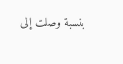بنسبة وصلت إلى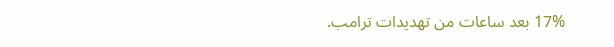17% بعد ساعات من تهديدات ترامب.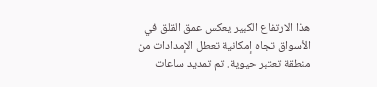هذا الارتفاع الكبير يعكس عمق القلق في الأسواق تجاه إمكانية تعطل الإمدادات من منطقة تعتبر حيوية. تم تمديد ساعات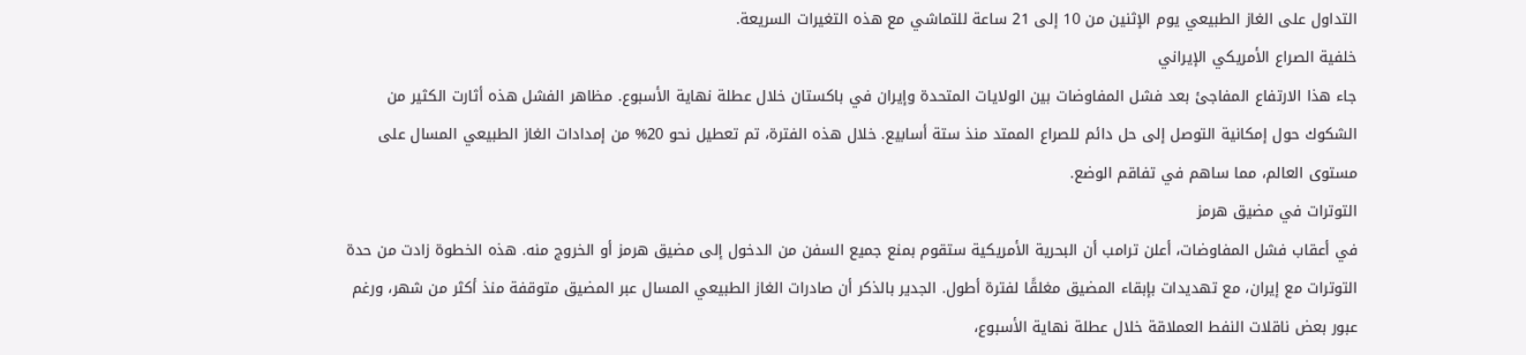التداول على الغاز الطبيعي يوم الإثنين من 10 إلى 21 ساعة للتماشي مع هذه التغيرات السريعة.
خلفية الصراع الأمريكي الإيراني
جاء هذا الارتفاع المفاجئ بعد فشل المفاوضات بين الولايات المتحدة وإيران في باكستان خلال عطلة نهاية الأسبوع. مظاهر الفشل هذه أثارت الكثير من الشكوك حول إمكانية التوصل إلى حل دائم للصراع الممتد منذ ستة أسابيع. خلال هذه الفترة، تم تعطيل نحو 20% من إمدادات الغاز الطبيعي المسال على مستوى العالم، مما ساهم في تفاقم الوضع.
التوترات في مضيق هرمز
في أعقاب فشل المفاوضات، أعلن ترامب أن البحرية الأمريكية ستقوم بمنع جميع السفن من الدخول إلى مضيق هرمز أو الخروج منه. هذه الخطوة زادت من حدة التوترات مع إيران، مع تهديدات بإبقاء المضيق مغلقًا لفترة أطول. الجدير بالذكر أن صادرات الغاز الطبيعي المسال عبر المضيق متوقفة منذ أكثر من شهر، ورغم عبور بعض ناقلات النفط العملاقة خلال عطلة نهاية الأسبوع،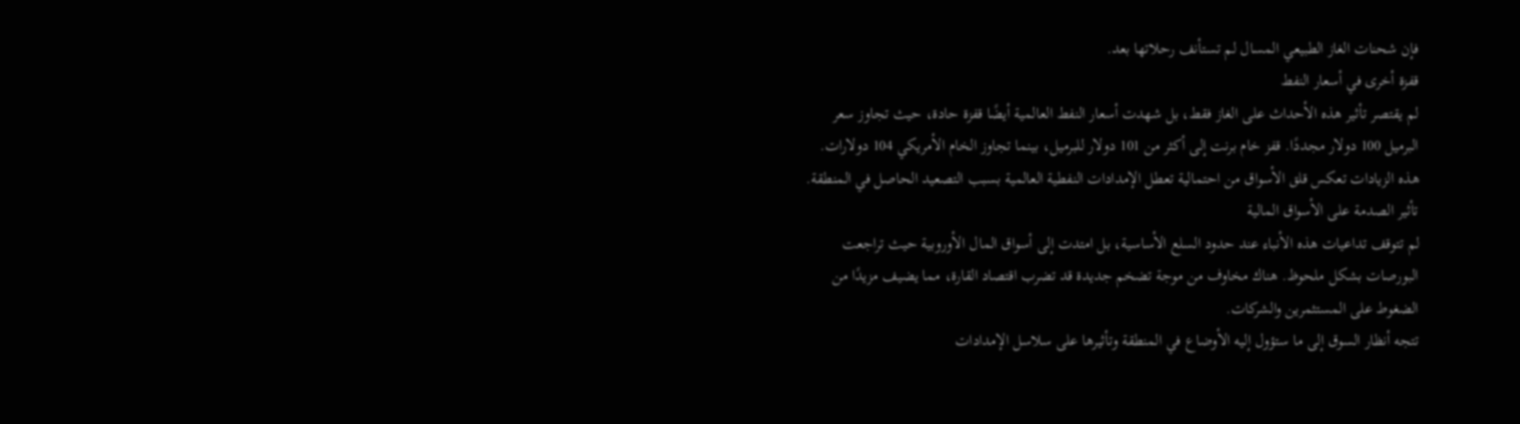فإن شحنات الغاز الطبيعي المسال لم تستأنف رحلاتها بعد.
قفزة أخرى في أسعار النفط
لم يقتصر تأثير هذه الأحداث على الغاز فقط، بل شهدت أسعار النفط العالمية أيضًا قفزة حادة، حيث تجاوز سعر البرميل 100 دولار مجددًا. قفز خام برنت إلى أكثر من 101 دولار للبرميل، بينما تجاوز الخام الأمريكي 104 دولارات. هذه الزيادات تعكس قلق الأسواق من احتمالية تعطل الإمدادات النفطية العالمية بسبب التصعيد الحاصل في المنطقة.
تأثير الصدمة على الأسواق المالية
لم تتوقف تداعيات هذه الأنباء عند حدود السلع الأساسية، بل امتدت إلى أسواق المال الأوروبية حيث تراجعت البورصات بشكل ملحوظ. هناك مخاوف من موجة تضخم جديدة قد تضرب اقتصاد القارة، مما يضيف مزيدًا من الضغوط على المستثمرين والشركات.
تتجه أنظار السوق إلى ما ستؤول إليه الأوضاع في المنطقة وتأثيرها على سلاسل الإمدادات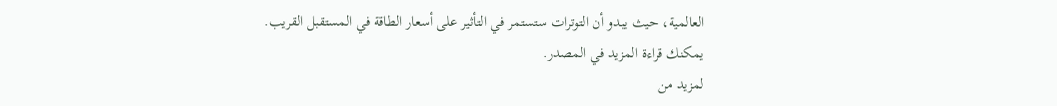العالمية، حيث يبدو أن التوترات ستستمر في التأثير على أسعار الطاقة في المستقبل القريب.
يمكنك قراءة المزيد في المصدر.
لمزيد من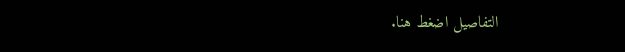التفاصيل اضغط هنا.